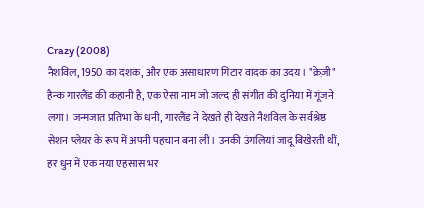Crazy (2008)
नैशविल, 1950 का दशक, और एक असाधारण गिटार वादक का उदय। "क्रेज़ी" हैन्क गारलैंड की कहानी है, एक ऐसा नाम जो जल्द ही संगीत की दुनिया में गूंजने लगा। जन्मजात प्रतिभा के धनी, गारलैंड ने देखते ही देखते नैशविल के सर्वश्रेष्ठ सेशन प्लेयर के रूप में अपनी पहचान बना ली। उनकी उंगलियां जादू बिखेरती थीं, हर धुन में एक नया एहसास भर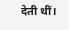देती थीं।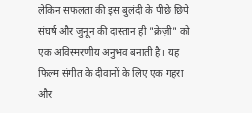लेकिन सफलता की इस बुलंदी के पीछे छिपे संघर्ष और जुनून की दास्तान ही "क्रेज़ी" को एक अविस्मरणीय अनुभव बनाती है। यह फिल्म संगीत के दीवानों के लिए एक गहरा और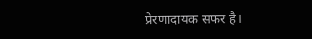प्रेरणादायक सफर है।